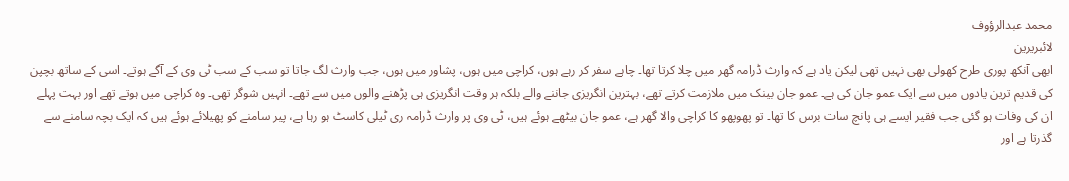محمد عبدالرؤوف
لائبریرین
ابھی آنکھ پوری طرح کھولی بھی نہیں تھی لیکن یاد ہے کہ وارث ڈرامہ گھر میں چلا کرتا تھا۔ چاہے سفر کر رہے ہوں، کراچی میں ہوں، پشاور میں ہوں، جب وارث لگ جاتا تو سب کے سب ٹی وی کے آگے ہوتے۔ اسی کے ساتھ بچپن کی قدیم ترین یادوں میں سے ایک عمو جان کی ہے۔ عمو جان بینک میں ملازمت کرتے تھے، بہترین انگریزی جاننے والے بلکہ ہر وقت انگریزی ہی پڑھنے والوں میں سے تھے۔ انہیں شوگر تھی۔ وہ کراچی میں ہوتے تھے اور بہت پہلے ان کی وفات ہو گئی جب فقیر ایسے ہی پانچ سات برس کا تھا۔ تو پھوپھو کا کراچی والا گھر ہے، عمو جان بیٹھے ہوئے ہیں، ٹی وی پر وارث ڈرامہ ری ٹیلی کاسٹ ہو رہا ہے، پیر سامنے کو پھیلائے ہوئے ہیں کہ ایک بچہ سامنے سے گذرتا ہے اور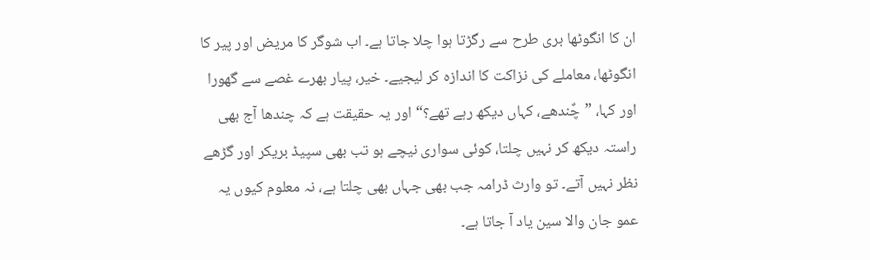ان کا انگوٹھا بری طرح سے رگڑتا ہوا چلا جاتا ہے۔ اب شوگر کا مریض اور پیر کا انگوٹھا، معاملے کی نزاکت کا اندازہ کر لیجیے۔ خیر، پیار بھرے غصے سے گھورا اور کہا، ”چٌندھے، کہاں دیکھ رہے تھے؟“ اور یہ حقیقت ہے کہ چندھا آج بھی راستہ دیکھ کر نہیں چلتا، کوئی سواری نیچے ہو تب بھی سپیڈ بریکر اور گڑھے نظر نہیں آتے۔ تو وارث ڈرامہ جب بھی جہاں بھی چلتا ہے، نہ معلوم کیوں یہ عمو جان والا سین یاد آ جاتا ہے۔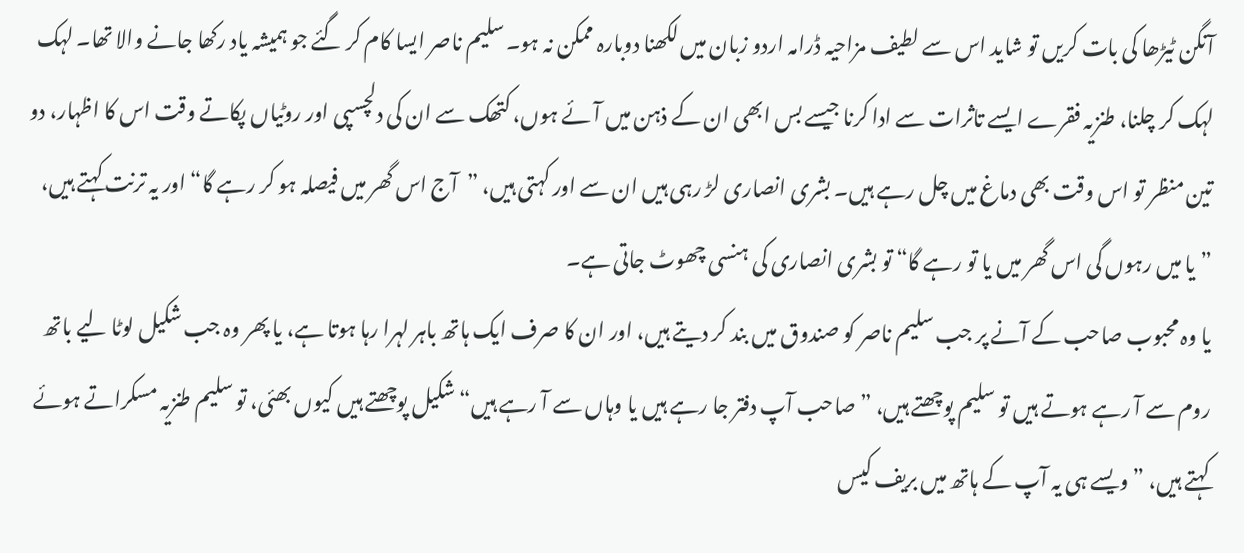آنگن ٹیڑھا کی بات کریں تو شاید اس سے لطیف مزاحیہ ڈرامہ اردو زبان میں لکھنا دوبارہ ممکن نہ ہو۔ سلیم ناصر ایسا کام کر گئے جو ہمیشہ یاد رکھا جانے والا تھا۔ لہک لہک کر چلنا، طنزیہ فقرے ایسے تاثرات سے ادا کرنا جیسے بس ابھی ان کے ذہن میں آئے ہوں، کتھک سے ان کی دلچسپی اور روٹیاں پکاتے وقت اس کا اظہار، دو تین منظر تو اس وقت بھی دماغ میں چل رہے ہیں۔ بشری انصاری لڑ رہی ہیں ان سے اور کہتی ہیں، ”آج اس گھر میں فیصلہ ہو کر رہے گا“ اور یہ ترنت کہتے ہیں، ”یا میں رہوں گی اس گھر میں یا تو رہے گا“ تو بشری انصاری کی ہنسی چھوٹ جاتی ہے۔
یا وہ محبوب صاحب کے آنے پر جب سلیم ناصر کو صندوق میں بند کر دیتے ہیں، اور ان کا صرف ایک ہاتھ باہر لہرا رہا ہوتا ہے، یا پھر وہ جب شکیل لوٹا لیے باتھ روم سے آ رہے ہوتے ہیں تو سلیم پوچھتے ہیں، ”صاحب آپ دفتر جا رہے ہیں یا وہاں سے آ رہے ہیں“ شکیل پوچھتے ہیں کیوں بھئی، تو سلیم طنزیہ مسکراتے ہوئے کہتے ہیں، ”ویسے ہی یہ آپ کے ہاتھ میں بریف کیس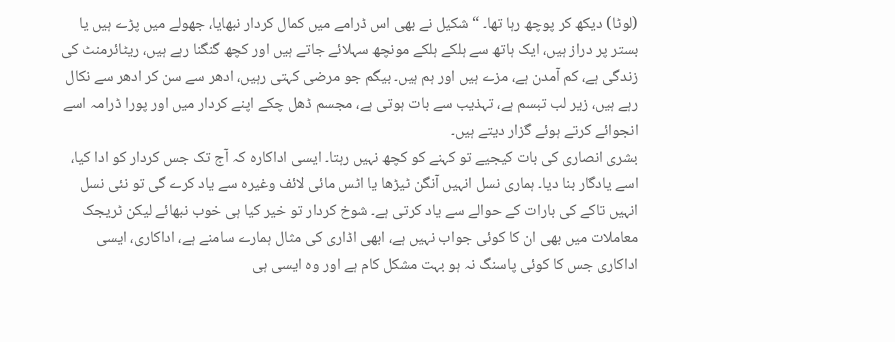(لوٹا) دیکھ کر پوچھ رہا تھا۔ “ شکیل نے بھی اس ڈرامے میں کمال کردار نبھایا، جھولے میں پڑے ہیں یا بستر پر دراز ہیں، ایک ہاتھ سے ہلکے ہلکے مونچھ سہلائے جاتے ہیں اور کچھ گنگنا رہے ہیں، ریٹائرمنٹ کی زندگی ہے، کم آمدن ہے، مزے ہیں اور ہم ہیں۔ بیگم جو مرضی کہتی رہیں، ادھر سے سن کر ادھر سے نکال رہے ہیں، زیر لب تبسم ہے، تہذیب سے بات ہوتی ہے، مجسم ڈھل چکے اپنے کردار میں اور پورا ڈرامہ اسے انجوائے کرتے ہوئے گزار دیتے ہیں۔
بشری انصاری کی بات کیجیے تو کہنے کو کچھ نہیں رہتا۔ ایسی اداکارہ کہ آج تک جس کردار کو ادا کیا، اسے یادگار بنا دیا۔ ہماری نسل انہیں آنگن ٹیڑھا یا اٹس مائی لائف وغیرہ سے یاد کرے گی تو نئی نسل انہیں تاکے کی بارات کے حوالے سے یاد کرتی ہے۔ شوخ کردار تو خیر کیا ہی خوب نبھائے لیکن ٹریجک معاملات میں بھی ان کا کوئی جواب نہیں ہے، ابھی اڈاری کی مثال ہمارے سامنے ہے، اداکاری، ایسی اداکاری جس کا کوئی پاسنگ نہ ہو بہت مشکل کام ہے اور وہ ایسی ہی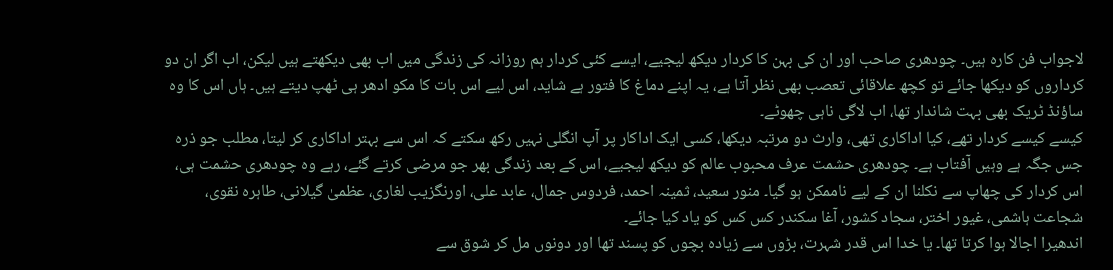لاجواب فن کارہ ہیں۔ چودھری صاحب اور ان کی بہن کا کردار دیکھ لیجیے، ایسے کئی کردار ہم روزانہ کی زندگی میں اب بھی دیکھتے ہیں لیکن، اب اگر ان دو کرداروں کو دیکھا جائے تو کچھ علاقائی تعصب بھی نظر آتا ہے، یہ اپنے دماغ کا فتور ہے شاید، اس لیے اس بات کا مکو ادھر ہی ٹھپ دیتے ہیں۔ ہاں اس کا وہ ساؤنڈ ٹریک بھی بہت شاندار تھا، اب لاگی ناہی چھوٹے۔
کیسے کیسے کردار تھے، کیا اداکاری تھی، وارث دو مرتبہ دیکھا، کسی ایک اداکار پر آپ انگلی نہیں رکھ سکتے کہ اس سے بہتر اداکاری کر لیتا، مطلب جو ذرہ جس جگہ ہے وہیں آفتاب ہے۔ چودھری حشمت عرف محبوب عالم کو دیکھ لیجیے، اس کے بعد زندگی بھر جو مرضی کرتے گئے، رہے وہ چودھری حشمت ہی، اس کردار کی چھاپ سے نکلنا ان کے لیے ناممکن ہو گیا۔ منور سعید، ثمینہ احمد، فردوس جمال، عابد علی، اورنگزیب لغاری، عظمیٰ گیلانی، طاہرہ نقوی، شجاعت ہاشمی، غیور اختر، سجاد کشور، آغا سکندر کس کس کو یاد کیا جائے۔
اندھیرا اجالا ہوا کرتا تھا۔ یا خدا اس قدر شہرت، بڑوں سے زیادہ بچوں کو پسند تھا اور دونوں مل کر شوق سے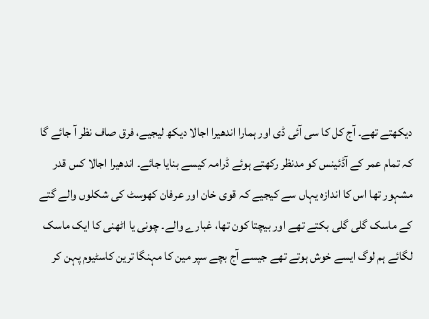دیکھتے تھے۔ آج کل کا سی آئی ڈی اور ہمارا اندھیرا اجالا دیکھ لیجیے، فرق صاف نظر آ جائے گا کہ تمام عمر کے آڈئینس کو مدنظر رکھتے ہوئے ڈرامہ کیسے بنایا جائے۔ اندھیرا اجالا کس قدر مشہور تھا اس کا اندازہ یہاں سے کیجیے کہ قوی خان اور عرفان کھوسٹ کی شکلوں والے گتے کے ماسک گلی گلی بکتے تھے اور بیچتا کون تھا، غبارے والے۔ چونی یا اٹھنی کا ایک ماسک لگائے ہم لوگ ایسے خوش ہوتے تھے جیسے آج بچے سپر مین کا مہنگا ترین کاسٹیوم پہن کر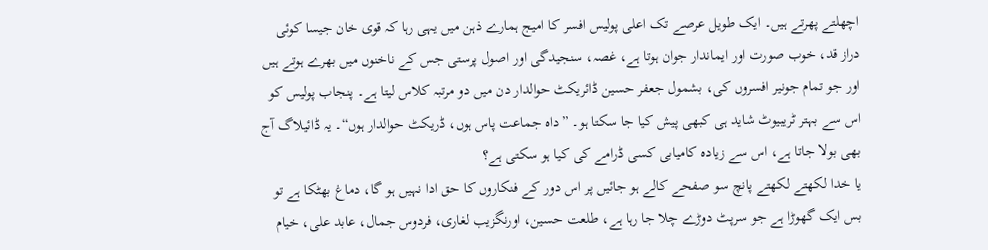اچھلتے پھرتے ہیں۔ ایک طویل عرصے تک اعلی پولیس افسر کا امیج ہمارے ذہن میں یہی رہا کہ قوی خان جیسا کوئی دراز قد، خوب صورت اور ایماندار جوان ہوتا ہے، غصہ، سنجیدگی اور اصول پرستی جس کے ناخنوں میں بھرے ہوتے ہیں اور جو تمام جونیر افسروں کی، بشمول جعفر حسین ڈائریکٹ حوالدار دن میں دو مرتبہ کلاس لیتا ہے۔ پنجاب پولیس کو اس سے بہتر ٹریبیوٹ شاید ہی کبھی پیش کیا جا سکتا ہو۔ ”داہ جماعت پاس ہوں، ڈریکٹ حوالدار ہوں“۔ یہ ڈائیلاگ آج بھی بولا جاتا ہے، اس سے زیادہ کامیابی کسی ڈرامے کی کیا ہو سکتی ہے؟
یا خدا لکھتے لکھتے پانچ سو صفحے کالے ہو جائیں پر اس دور کے فنکاروں کا حق ادا نہیں ہو گا، دماغ بھٹکا ہے تو بس ایک گھوڑا ہے جو سرپٹ دوڑے چلا جا رہا ہے، طلعت حسین، اورنگزیب لغاری، فردوس جمال، عابد علی، خیام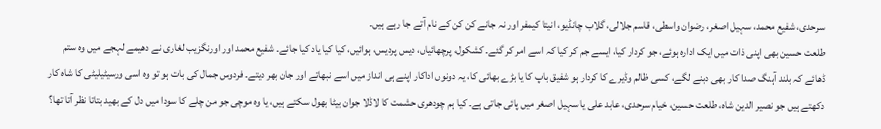سرحدی، شفیع محمد، سہیل اصغر، رضوان واسطی، قاسم جلالی، گلاب چانڈیو، انیتا کیمفر اور نہ جانے کن کن کے نام آتے جا رہے ہیں۔
طلعت حسین بھی اپنی ذات میں ایک ادارہ ہوئے، جو کردار کیا، ایسے جم کر کیا کہ اسے امر کر گئے۔ کشکول، پرچھائیاں، دیس پردیس، ہوائیں، کیا کیا یاد کیا جائے۔ شفیع محمد اور اورنگزیب لغاری نے دھیمے لہجے میں وہ ستم ڈھائے کہ بلند آہنگ صدا کار بھی دبنے لگے، کسی ظالم وڈیرے کا کردار ہو شفیق باپ کا یا بڑے بھائی کا، یہ دونوں اداکار اپنے ہی انداز میں اسے نبھاتے اور جان بھر دیتے۔ فردوس جمال کی بات ہو تو وہ اسی ورسیٹیلیٹی کا شاہ کار دکھتے ہیں جو نصیر الدین شاہ، طلعت حسین، خیام سرحدی، عابد علی یا سہیل اصغر میں پائی جاتی ہے۔ کیا ہم چودھری حشمت کا لاڈلا جوان بیٹا بھول سکتے ہیں، یا وہ موچی جو من چلے کا سودا میں دل کے بھید بتاتا نظر آتا تھا؟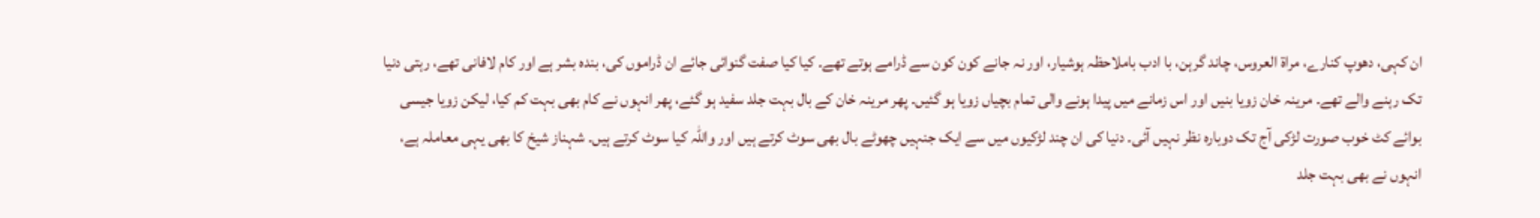ان کہی، دھوپ کنارے، مراة العروس، چاند گرہن، با ادب باملاحظہ ہوشیار، اور نہ جانے کون کون سے ڈرامے ہوتے تھے۔ کیا کیا صفت گنوائی جائے ان ڈراموں کی، بندہ بشر ہے اور کام لافانی تھے، رہتی دنیا تک رہنے والے تھے۔ مرینہ خان زویا بنیں اور اس زمانے میں پیدا ہونے والی تمام بچیاں زویا ہو گئیں۔ پھر مرینہ خان کے بال بہت جلد سفید ہو گئے، پھر انہوں نے کام بھی بہت کم کیا، لیکن زویا جیسی بوائے کٹ خوب صورت لڑکی آج تک دوبارہ نظر نہیں آئی۔ دنیا کی ان چند لڑکیوں میں سے ایک جنہیں چھوٹے بال بھی سوٹ کرتے ہیں اور واللہ کیا سوٹ کرتے ہیں۔ شہناز شیخ کا بھی یہی معاملہ ہے، انہوں نے بھی بہت جلد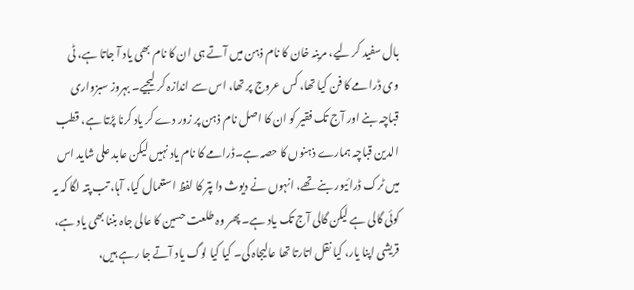بال سفید کر لیے، مرینہ خان کا نام ذہن میں آتے ہی ان کا نام بھی یاد آ جاتا ہے، ٹی وی ڈرامے کا فن کیا تھا، کس عروج پر تھا، اس سے اندازہ کر لیجیے۔ بہروز سبزواری قباچہ بنے اور آج تک فقیر کو ان کا اصل نام ذہن پر زور دے کر یاد کرنا پڑتا ہے، قطب الدین قباچہ ہمارے ذہنوں کا حصہ ہے۔ڈرامے کا نام یاد نہیں لیکن عابد علی شاید اس میں ٹرک ڈرائیور بنے تھے، انہوں نے دیوث دا پتر کا لفظ استعمال کیا، آہا، تب پتہ لگا کہ یہ کوئی گالی ہے لیکن گالی آج تک یاد ہے۔ پھر وہ طلعت حسین کا عالی جاہ بننا بھی یاد ہے، قریشی اپنا یار، کیا نقل اتارتا تھا عالیجاہ کی۔ کیا کیا لوگ یاد آتے جا رہے ہیں،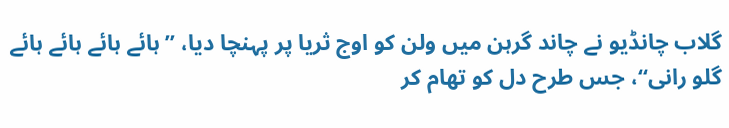گلاب چانڈیو نے چاند گرہن میں ولن کو اوج ثریا پر پہنچا دیا، ”ہائے ہائے ہائے ہائے گلو رانی“، جس طرح دل کو تھام کر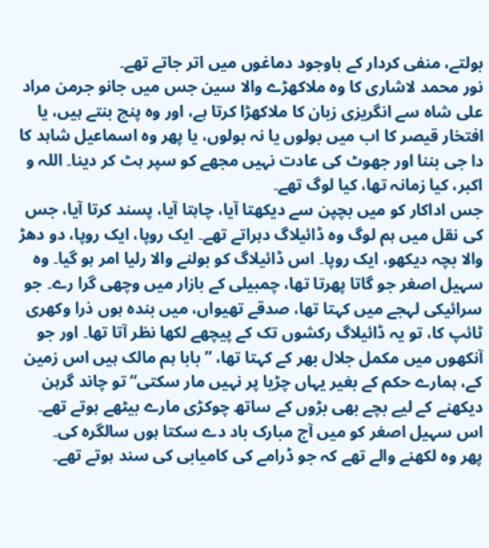بولتے، منفی کردار کے باوجود دماغوں میں اتر جاتے تھے۔
نور محمد لاشاری کا وہ ملاکھڑے والا سین جس میں جانو جرمن مراد علی شاہ سے انگریزی زبان کا ملاکھڑا کرتا ہے، اور وہ پنچ بنتے ہیں، یا افتخار قیصر کا اب میں بولوں یا نہ بولوں، یا پھر وہ اسماعیل شاہد کا دا جی بننا اور جھوٹ کی عادت نہیں مجھے کو سپر ہٹ کر دینا۔ اللہ و اکبر، کیا زمانہ تھا، کیا لوگ تھے۔
جس اداکار کو میں بچپن سے دیکھتا آیا، چاہتا آیا، پسند کرتا آیا، جس کی نقل میں ہم لوگ وہ ڈائیلاگ دہراتے تھے۔ ایک روپا، ایک روپا، دو دھڑ والا بچہ دیکھو، ایک روپا۔ اس ڈائیلاگ کو بولنے والا رلیا امر ہو گیا۔ وہ سہیل اصغر جو گاتا پھرتا تھا، چمبیلی کے بازار میں وچھی گرا رے۔ جو سرائیکی لہجے میں کہتا تھا، صدقے تھیواں، میں بندہ ہوں ذرا وکھری ٹائپ کا، تو یہ ڈائیلاگ رکشوں تک کے پیچھے لکھا نظر آتا تھا۔ اور جو آنکھوں میں مکمل جلال بھر کے کہتا تھا، ”بابا ہم مالک ہیں اس زمین کے، ہمارے حکم کے بغیر یہاں چڑیا پر نہیں مار سکتی“ تو چاند گرہن دیکھنے کے لیے بچے بھی بڑوں کے ساتھ چوکڑی مارے بیٹھے ہوتے تھے۔ اس سہیل اصغر کو میں آج مبارک باد دے سکتا ہوں سالگرہ کی۔
پھر وہ لکھنے والے تھے کہ جو ڈرامے کی کامیابی کی سند ہوتے تھے۔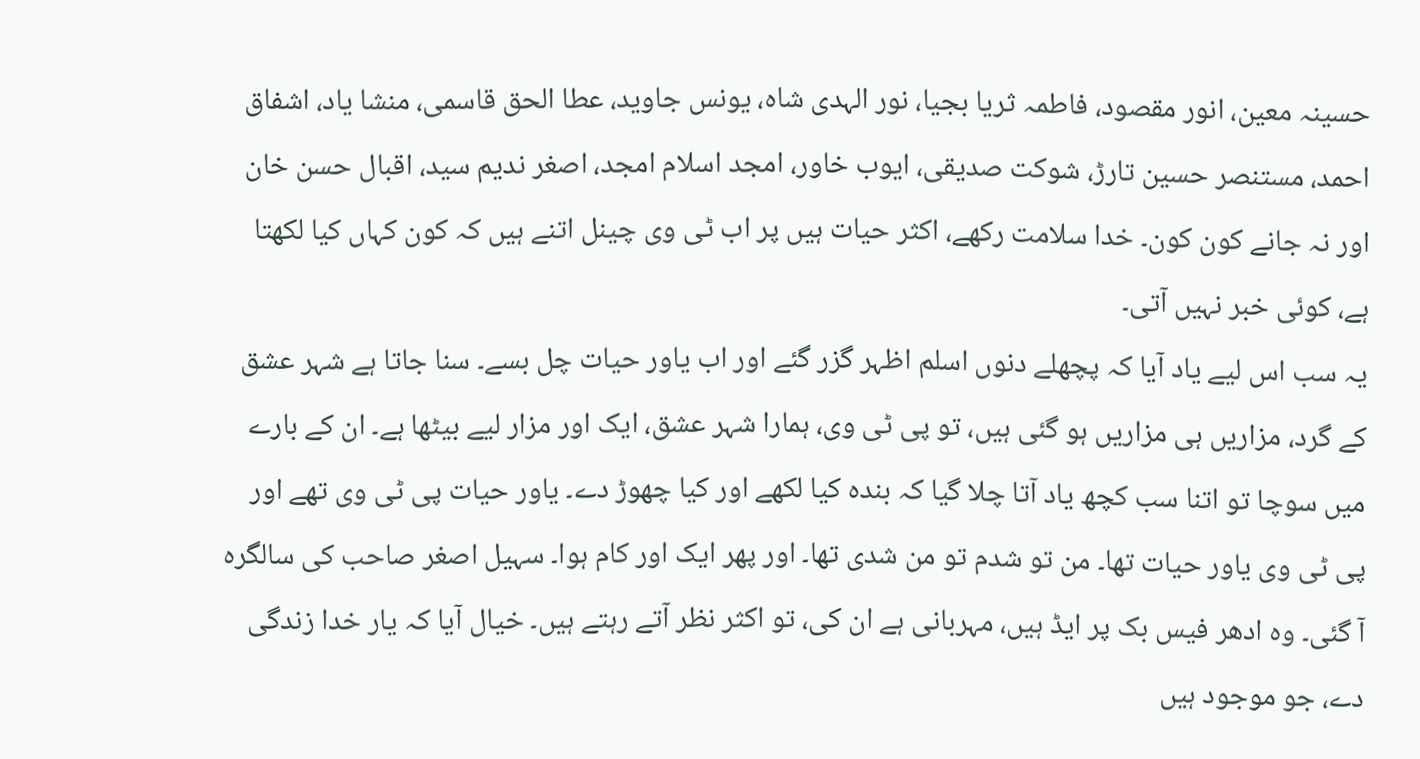حسینہ معین، انور مقصود، فاطمہ ثریا بجیا، نور الہدی شاہ، یونس جاوید، عطا الحق قاسمی، منشا یاد، اشفاق احمد، مستنصر حسین تارڑ، شوکت صدیقی، ایوب خاور، امجد اسلام امجد، اصغر ندیم سید، اقبال حسن خان اور نہ جانے کون کون۔ خدا سلامت رکھے، اکثر حیات ہیں پر اب ٹی وی چینل اتنے ہیں کہ کون کہاں کیا لکھتا ہے، کوئی خبر نہیں آتی۔
یہ سب اس لیے یاد آیا کہ پچھلے دنوں اسلم اظہر گزر گئے اور اب یاور حیات چل بسے۔ سنا جاتا ہے شہر عشق کے گرد، مزاریں ہی مزاریں ہو گئی ہیں، تو پی ٹی وی، ہمارا شہر عشق، ایک اور مزار لیے بیٹھا ہے۔ ان کے بارے میں سوچا تو اتنا سب کچھ یاد آتا چلا گیا کہ بندہ کیا لکھے اور کیا چھوڑ دے۔ یاور حیات پی ٹی وی تھے اور پی ٹی وی یاور حیات تھا۔ من تو شدم تو من شدی تھا۔ اور پھر ایک اور کام ہوا۔ سہیل اصغر صاحب کی سالگرہ آ گئی۔ وہ ادھر فیس بک پر ایڈ ہیں، مہربانی ہے ان کی، تو اکثر نظر آتے رہتے ہیں۔ خیال آیا کہ یار خدا زندگی دے، جو موجود ہیں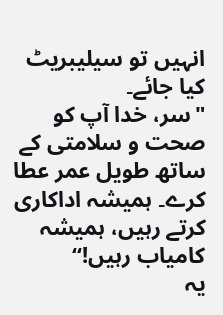انہیں تو سیلیبریٹ کیا جائے۔
"سر، خدا آپ کو صحت و سلامتی کے ساتھ طویل عمر عطا کرے۔ ہمیشہ اداکاری کرتے رہیں، ہمیشہ کامیاب رہیں!“
یہ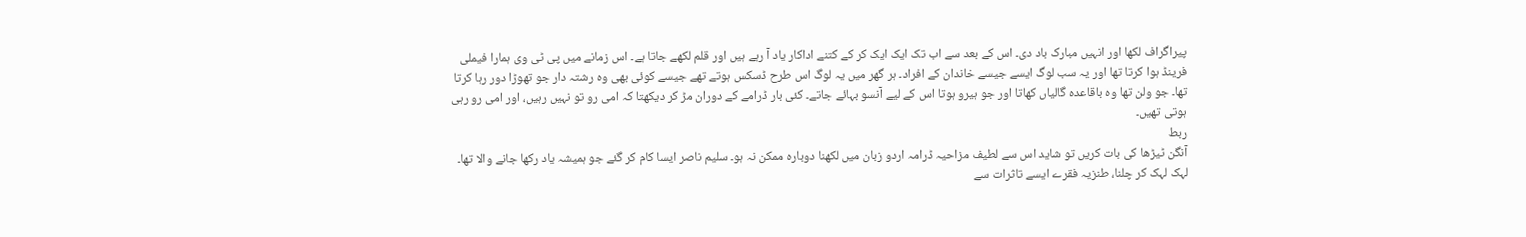پیراگراف لکھا اور انہیں مبارک باد دی۔ اس کے بعد سے اب تک ایک ایک کر کے کتنے اداکار یاد آ رہے ہیں اور قلم لکھے جاتا ہے۔ اس زمانے میں پی ٹی وی ہمارا فیملی فرینڈ ہوا کرتا تھا اور یہ سب لوگ ایسے جیسے خاندان کے افراد۔ ہر گھر میں یہ لوگ اس طرح ڈسکس ہوتے تھے جیسے کوئی بھی وہ رشتہ دار جو تھوڑا دور رہا کرتا تھا۔ جو ولن تھا وہ باقاعدہ گالیاں کھاتا اور جو ہیرو ہوتا اس کے لیے آنسو بہائے جاتے۔ کئی بار ڈرامے کے دوران مڑ کر دیکھتا کہ امی رو تو نہیں رہیں، اور امی رو رہی ہوتی تھیں۔
ربط
آنگن ٹیڑھا کی بات کریں تو شاید اس سے لطیف مزاحیہ ڈرامہ اردو زبان میں لکھنا دوبارہ ممکن نہ ہو۔ سلیم ناصر ایسا کام کر گئے جو ہمیشہ یاد رکھا جانے والا تھا۔ لہک لہک کر چلنا، طنزیہ فقرے ایسے تاثرات سے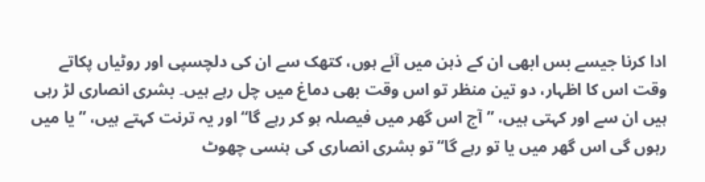ادا کرنا جیسے بس ابھی ان کے ذہن میں آئے ہوں، کتھک سے ان کی دلچسپی اور روٹیاں پکاتے وقت اس کا اظہار، دو تین منظر تو اس وقت بھی دماغ میں چل رہے ہیں۔ بشری انصاری لڑ رہی ہیں ان سے اور کہتی ہیں، ”آج اس گھر میں فیصلہ ہو کر رہے گا“ اور یہ ترنت کہتے ہیں، ”یا میں رہوں گی اس گھر میں یا تو رہے گا“ تو بشری انصاری کی ہنسی چھوٹ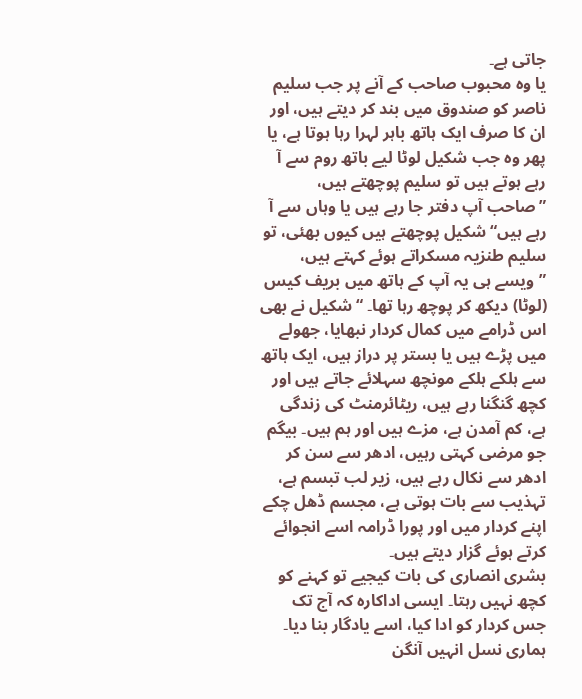جاتی ہے۔
یا وہ محبوب صاحب کے آنے پر جب سلیم ناصر کو صندوق میں بند کر دیتے ہیں، اور ان کا صرف ایک ہاتھ باہر لہرا رہا ہوتا ہے، یا پھر وہ جب شکیل لوٹا لیے باتھ روم سے آ رہے ہوتے ہیں تو سلیم پوچھتے ہیں، ”صاحب آپ دفتر جا رہے ہیں یا وہاں سے آ رہے ہیں“ شکیل پوچھتے ہیں کیوں بھئی، تو سلیم طنزیہ مسکراتے ہوئے کہتے ہیں، ”ویسے ہی یہ آپ کے ہاتھ میں بریف کیس (لوٹا) دیکھ کر پوچھ رہا تھا۔ “ شکیل نے بھی اس ڈرامے میں کمال کردار نبھایا، جھولے میں پڑے ہیں یا بستر پر دراز ہیں، ایک ہاتھ سے ہلکے ہلکے مونچھ سہلائے جاتے ہیں اور کچھ گنگنا رہے ہیں، ریٹائرمنٹ کی زندگی ہے، کم آمدن ہے، مزے ہیں اور ہم ہیں۔ بیگم جو مرضی کہتی رہیں، ادھر سے سن کر ادھر سے نکال رہے ہیں، زیر لب تبسم ہے، تہذیب سے بات ہوتی ہے، مجسم ڈھل چکے اپنے کردار میں اور پورا ڈرامہ اسے انجوائے کرتے ہوئے گزار دیتے ہیں۔
بشری انصاری کی بات کیجیے تو کہنے کو کچھ نہیں رہتا۔ ایسی اداکارہ کہ آج تک جس کردار کو ادا کیا، اسے یادگار بنا دیا۔ ہماری نسل انہیں آنگن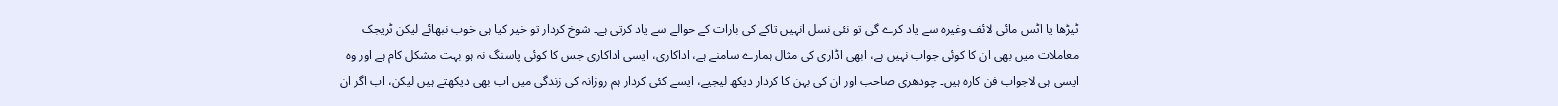ٹیڑھا یا اٹس مائی لائف وغیرہ سے یاد کرے گی تو نئی نسل انہیں تاکے کی بارات کے حوالے سے یاد کرتی ہے۔ شوخ کردار تو خیر کیا ہی خوب نبھائے لیکن ٹریجک معاملات میں بھی ان کا کوئی جواب نہیں ہے، ابھی اڈاری کی مثال ہمارے سامنے ہے، اداکاری، ایسی اداکاری جس کا کوئی پاسنگ نہ ہو بہت مشکل کام ہے اور وہ ایسی ہی لاجواب فن کارہ ہیں۔ چودھری صاحب اور ان کی بہن کا کردار دیکھ لیجیے، ایسے کئی کردار ہم روزانہ کی زندگی میں اب بھی دیکھتے ہیں لیکن، اب اگر ان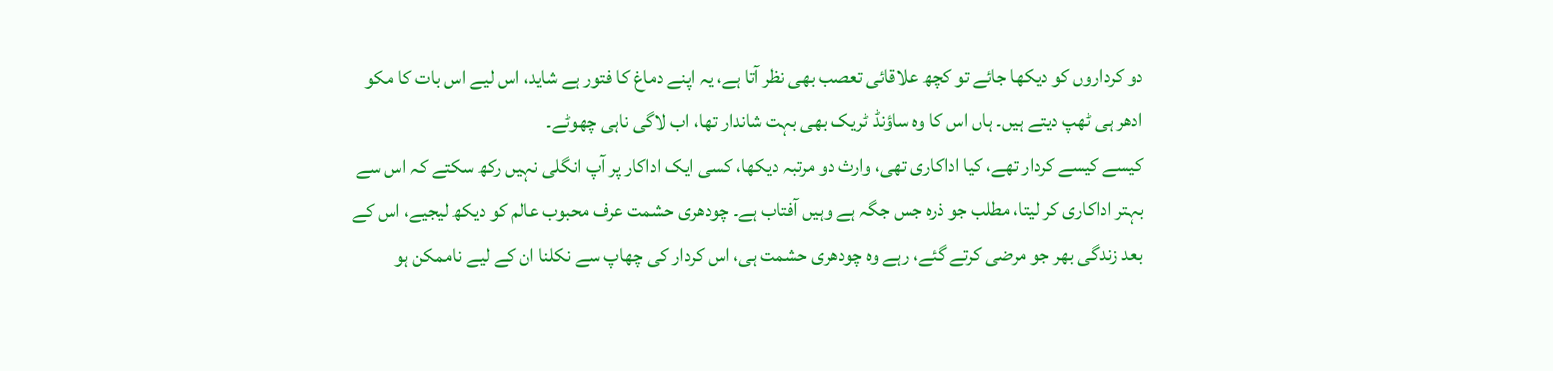دو کرداروں کو دیکھا جائے تو کچھ علاقائی تعصب بھی نظر آتا ہے، یہ اپنے دماغ کا فتور ہے شاید، اس لیے اس بات کا مکو ادھر ہی ٹھپ دیتے ہیں۔ ہاں اس کا وہ ساؤنڈ ٹریک بھی بہت شاندار تھا، اب لاگی ناہی چھوٹے۔
کیسے کیسے کردار تھے، کیا اداکاری تھی، وارث دو مرتبہ دیکھا، کسی ایک اداکار پر آپ انگلی نہیں رکھ سکتے کہ اس سے بہتر اداکاری کر لیتا، مطلب جو ذرہ جس جگہ ہے وہیں آفتاب ہے۔ چودھری حشمت عرف محبوب عالم کو دیکھ لیجیے، اس کے بعد زندگی بھر جو مرضی کرتے گئے، رہے وہ چودھری حشمت ہی، اس کردار کی چھاپ سے نکلنا ان کے لیے ناممکن ہو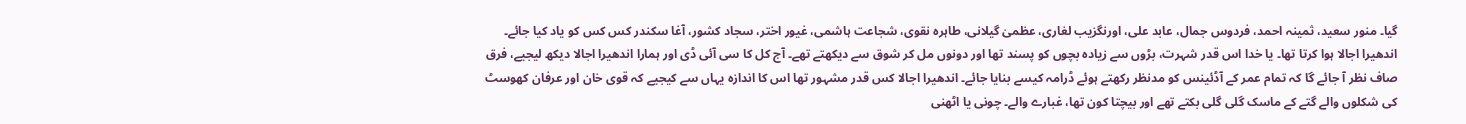گیا۔ منور سعید، ثمینہ احمد، فردوس جمال، عابد علی، اورنگزیب لغاری، عظمیٰ گیلانی، طاہرہ نقوی، شجاعت ہاشمی، غیور اختر، سجاد کشور، آغا سکندر کس کس کو یاد کیا جائے۔
اندھیرا اجالا ہوا کرتا تھا۔ یا خدا اس قدر شہرت، بڑوں سے زیادہ بچوں کو پسند تھا اور دونوں مل کر شوق سے دیکھتے تھے۔ آج کل کا سی آئی ڈی اور ہمارا اندھیرا اجالا دیکھ لیجیے، فرق صاف نظر آ جائے گا کہ تمام عمر کے آڈئینس کو مدنظر رکھتے ہوئے ڈرامہ کیسے بنایا جائے۔ اندھیرا اجالا کس قدر مشہور تھا اس کا اندازہ یہاں سے کیجیے کہ قوی خان اور عرفان کھوسٹ کی شکلوں والے گتے کے ماسک گلی گلی بکتے تھے اور بیچتا کون تھا، غبارے والے۔ چونی یا اٹھنی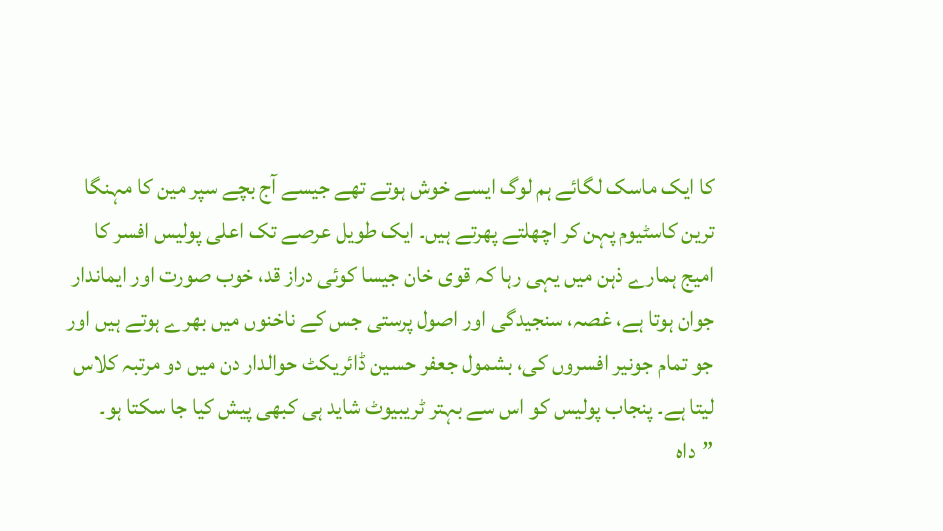کا ایک ماسک لگائے ہم لوگ ایسے خوش ہوتے تھے جیسے آج بچے سپر مین کا مہنگا ترین کاسٹیوم پہن کر اچھلتے پھرتے ہیں۔ ایک طویل عرصے تک اعلی پولیس افسر کا امیج ہمارے ذہن میں یہی رہا کہ قوی خان جیسا کوئی دراز قد، خوب صورت اور ایماندار جوان ہوتا ہے، غصہ، سنجیدگی اور اصول پرستی جس کے ناخنوں میں بھرے ہوتے ہیں اور جو تمام جونیر افسروں کی، بشمول جعفر حسین ڈائریکٹ حوالدار دن میں دو مرتبہ کلاس لیتا ہے۔ پنجاب پولیس کو اس سے بہتر ٹریبیوٹ شاید ہی کبھی پیش کیا جا سکتا ہو۔ ”داہ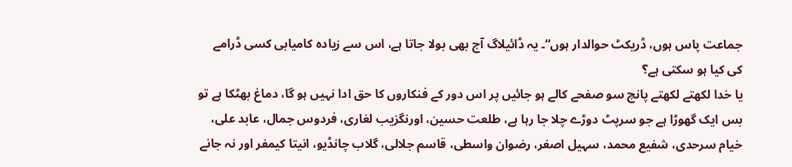جماعت پاس ہوں، ڈریکٹ حوالدار ہوں“۔ یہ ڈائیلاگ آج بھی بولا جاتا ہے، اس سے زیادہ کامیابی کسی ڈرامے کی کیا ہو سکتی ہے؟
یا خدا لکھتے لکھتے پانچ سو صفحے کالے ہو جائیں پر اس دور کے فنکاروں کا حق ادا نہیں ہو گا، دماغ بھٹکا ہے تو بس ایک گھوڑا ہے جو سرپٹ دوڑے چلا جا رہا ہے، طلعت حسین، اورنگزیب لغاری، فردوس جمال، عابد علی، خیام سرحدی، شفیع محمد، سہیل اصغر، رضوان واسطی، قاسم جلالی، گلاب چانڈیو، انیتا کیمفر اور نہ جانے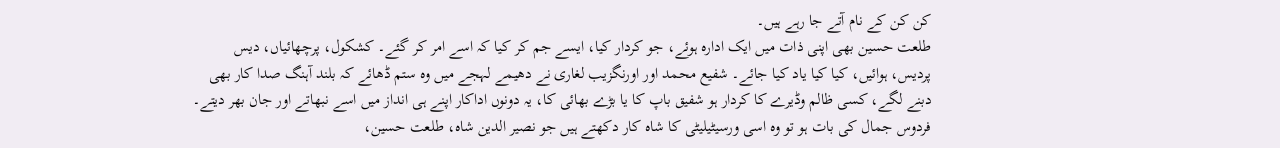کن کن کے نام آتے جا رہے ہیں۔
طلعت حسین بھی اپنی ذات میں ایک ادارہ ہوئے، جو کردار کیا، ایسے جم کر کیا کہ اسے امر کر گئے۔ کشکول، پرچھائیاں، دیس پردیس، ہوائیں، کیا کیا یاد کیا جائے۔ شفیع محمد اور اورنگزیب لغاری نے دھیمے لہجے میں وہ ستم ڈھائے کہ بلند آہنگ صدا کار بھی دبنے لگے، کسی ظالم وڈیرے کا کردار ہو شفیق باپ کا یا بڑے بھائی کا، یہ دونوں اداکار اپنے ہی انداز میں اسے نبھاتے اور جان بھر دیتے۔ فردوس جمال کی بات ہو تو وہ اسی ورسیٹیلیٹی کا شاہ کار دکھتے ہیں جو نصیر الدین شاہ، طلعت حسین،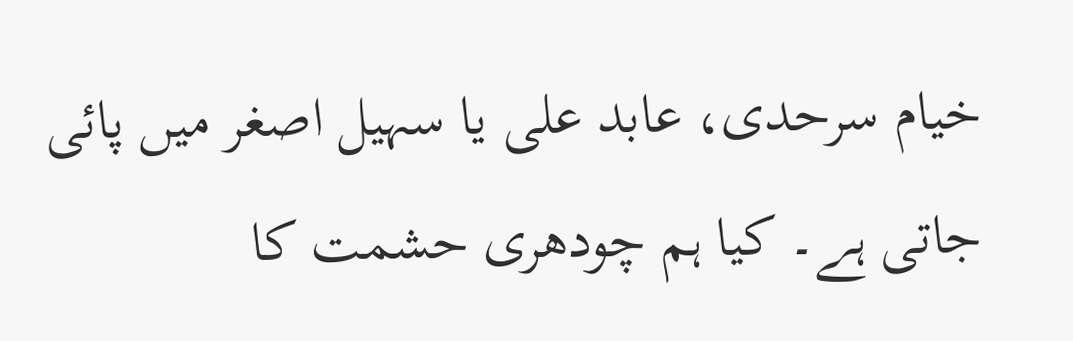خیام سرحدی، عابد علی یا سہیل اصغر میں پائی جاتی ہے۔ کیا ہم چودھری حشمت کا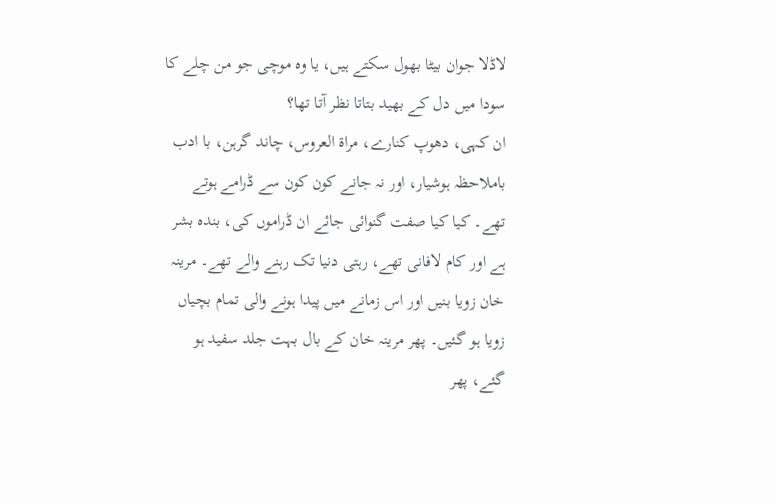لاڈلا جوان بیٹا بھول سکتے ہیں، یا وہ موچی جو من چلے کا سودا میں دل کے بھید بتاتا نظر آتا تھا؟
ان کہی، دھوپ کنارے، مراة العروس، چاند گرہن، با ادب باملاحظہ ہوشیار، اور نہ جانے کون کون سے ڈرامے ہوتے تھے۔ کیا کیا صفت گنوائی جائے ان ڈراموں کی، بندہ بشر ہے اور کام لافانی تھے، رہتی دنیا تک رہنے والے تھے۔ مرینہ خان زویا بنیں اور اس زمانے میں پیدا ہونے والی تمام بچیاں زویا ہو گئیں۔ پھر مرینہ خان کے بال بہت جلد سفید ہو گئے، پھر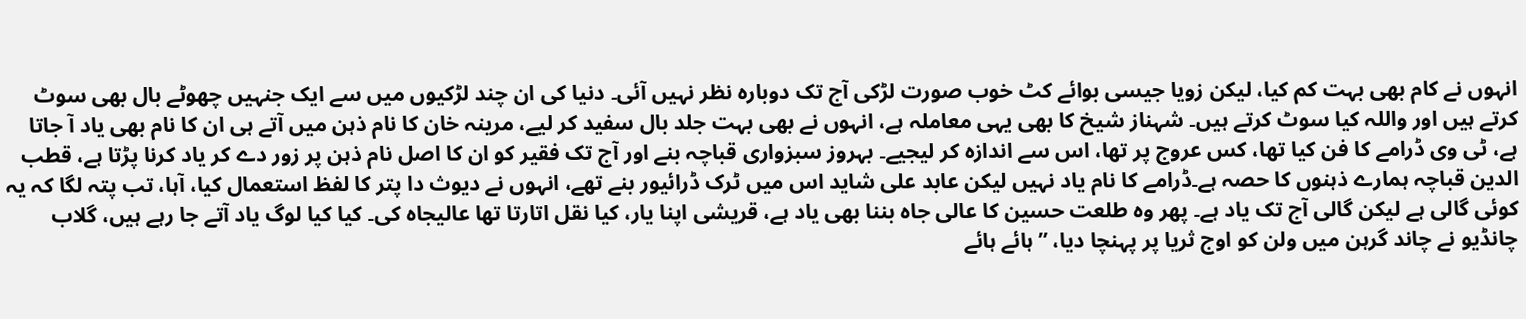انہوں نے کام بھی بہت کم کیا، لیکن زویا جیسی بوائے کٹ خوب صورت لڑکی آج تک دوبارہ نظر نہیں آئی۔ دنیا کی ان چند لڑکیوں میں سے ایک جنہیں چھوٹے بال بھی سوٹ کرتے ہیں اور واللہ کیا سوٹ کرتے ہیں۔ شہناز شیخ کا بھی یہی معاملہ ہے، انہوں نے بھی بہت جلد بال سفید کر لیے، مرینہ خان کا نام ذہن میں آتے ہی ان کا نام بھی یاد آ جاتا ہے، ٹی وی ڈرامے کا فن کیا تھا، کس عروج پر تھا، اس سے اندازہ کر لیجیے۔ بہروز سبزواری قباچہ بنے اور آج تک فقیر کو ان کا اصل نام ذہن پر زور دے کر یاد کرنا پڑتا ہے، قطب الدین قباچہ ہمارے ذہنوں کا حصہ ہے۔ڈرامے کا نام یاد نہیں لیکن عابد علی شاید اس میں ٹرک ڈرائیور بنے تھے، انہوں نے دیوث دا پتر کا لفظ استعمال کیا، آہا، تب پتہ لگا کہ یہ کوئی گالی ہے لیکن گالی آج تک یاد ہے۔ پھر وہ طلعت حسین کا عالی جاہ بننا بھی یاد ہے، قریشی اپنا یار، کیا نقل اتارتا تھا عالیجاہ کی۔ کیا کیا لوگ یاد آتے جا رہے ہیں، گلاب چانڈیو نے چاند گرہن میں ولن کو اوج ثریا پر پہنچا دیا، ”ہائے ہائے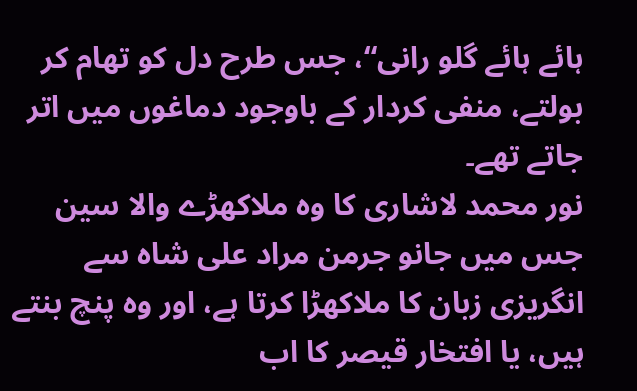ہائے ہائے گلو رانی“، جس طرح دل کو تھام کر بولتے، منفی کردار کے باوجود دماغوں میں اتر جاتے تھے۔
نور محمد لاشاری کا وہ ملاکھڑے والا سین جس میں جانو جرمن مراد علی شاہ سے انگریزی زبان کا ملاکھڑا کرتا ہے، اور وہ پنچ بنتے ہیں، یا افتخار قیصر کا اب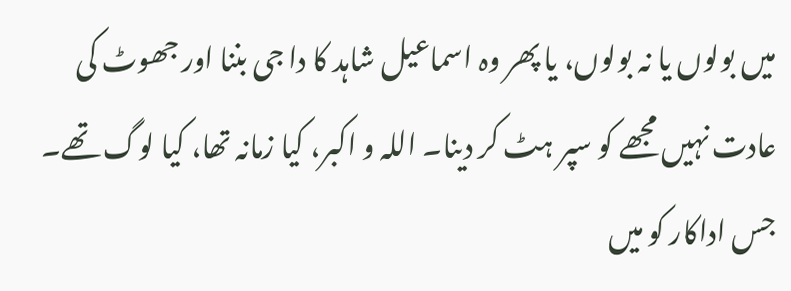میں بولوں یا نہ بولوں، یا پھر وہ اسماعیل شاہد کا دا جی بننا اور جھوٹ کی عادت نہیں مجھے کو سپر ہٹ کر دینا۔ اللہ و اکبر، کیا زمانہ تھا، کیا لوگ تھے۔
جس اداکار کو میں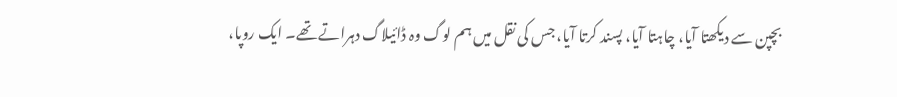بچپن سے دیکھتا آیا، چاہتا آیا، پسند کرتا آیا، جس کی نقل میں ہم لوگ وہ ڈائیلاگ دہراتے تھے۔ ایک روپا،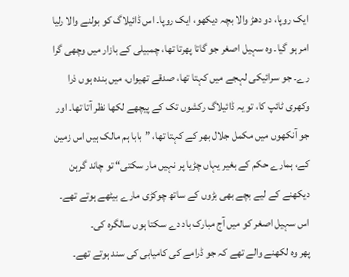ایک روپا، دو دھڑ والا بچہ دیکھو، ایک روپا۔ اس ڈائیلاگ کو بولنے والا رلیا امر ہو گیا۔ وہ سہیل اصغر جو گاتا پھرتا تھا، چمبیلی کے بازار میں وچھی گرا رے۔ جو سرائیکی لہجے میں کہتا تھا، صدقے تھیواں، میں بندہ ہوں ذرا وکھری ٹائپ کا، تو یہ ڈائیلاگ رکشوں تک کے پیچھے لکھا نظر آتا تھا۔ اور جو آنکھوں میں مکمل جلال بھر کے کہتا تھا، ”بابا ہم مالک ہیں اس زمین کے، ہمارے حکم کے بغیر یہاں چڑیا پر نہیں مار سکتی“ تو چاند گرہن دیکھنے کے لیے بچے بھی بڑوں کے ساتھ چوکڑی مارے بیٹھے ہوتے تھے۔ اس سہیل اصغر کو میں آج مبارک باد دے سکتا ہوں سالگرہ کی۔
پھر وہ لکھنے والے تھے کہ جو ڈرامے کی کامیابی کی سند ہوتے تھے۔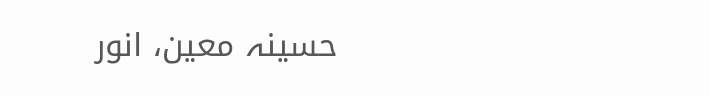حسینہ معین، انور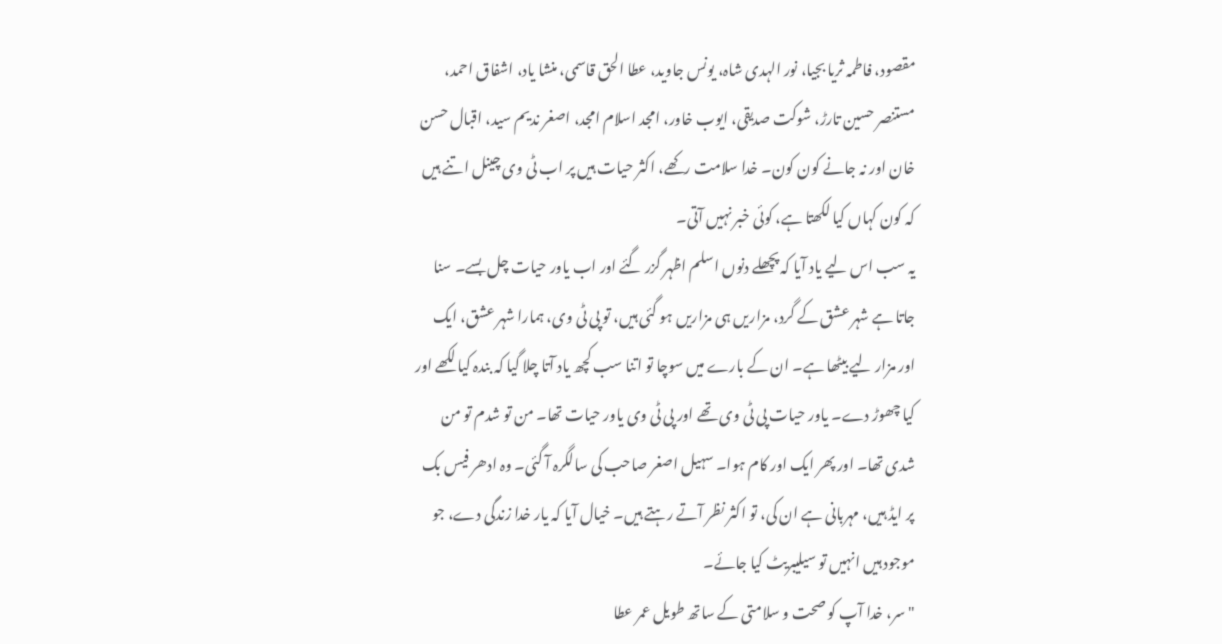مقصود، فاطمہ ثریا بجیا، نور الہدی شاہ، یونس جاوید، عطا الحق قاسمی، منشا یاد، اشفاق احمد، مستنصر حسین تارڑ، شوکت صدیقی، ایوب خاور، امجد اسلام امجد، اصغر ندیم سید، اقبال حسن خان اور نہ جانے کون کون۔ خدا سلامت رکھے، اکثر حیات ہیں پر اب ٹی وی چینل اتنے ہیں کہ کون کہاں کیا لکھتا ہے، کوئی خبر نہیں آتی۔
یہ سب اس لیے یاد آیا کہ پچھلے دنوں اسلم اظہر گزر گئے اور اب یاور حیات چل بسے۔ سنا جاتا ہے شہر عشق کے گرد، مزاریں ہی مزاریں ہو گئی ہیں، تو پی ٹی وی، ہمارا شہر عشق، ایک اور مزار لیے بیٹھا ہے۔ ان کے بارے میں سوچا تو اتنا سب کچھ یاد آتا چلا گیا کہ بندہ کیا لکھے اور کیا چھوڑ دے۔ یاور حیات پی ٹی وی تھے اور پی ٹی وی یاور حیات تھا۔ من تو شدم تو من شدی تھا۔ اور پھر ایک اور کام ہوا۔ سہیل اصغر صاحب کی سالگرہ آ گئی۔ وہ ادھر فیس بک پر ایڈ ہیں، مہربانی ہے ان کی، تو اکثر نظر آتے رہتے ہیں۔ خیال آیا کہ یار خدا زندگی دے، جو موجود ہیں انہیں تو سیلیبریٹ کیا جائے۔
"سر، خدا آپ کو صحت و سلامتی کے ساتھ طویل عمر عطا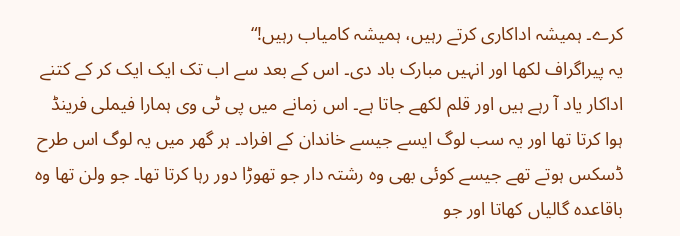کرے۔ ہمیشہ اداکاری کرتے رہیں، ہمیشہ کامیاب رہیں!“
یہ پیراگراف لکھا اور انہیں مبارک باد دی۔ اس کے بعد سے اب تک ایک ایک کر کے کتنے اداکار یاد آ رہے ہیں اور قلم لکھے جاتا ہے۔ اس زمانے میں پی ٹی وی ہمارا فیملی فرینڈ ہوا کرتا تھا اور یہ سب لوگ ایسے جیسے خاندان کے افراد۔ ہر گھر میں یہ لوگ اس طرح ڈسکس ہوتے تھے جیسے کوئی بھی وہ رشتہ دار جو تھوڑا دور رہا کرتا تھا۔ جو ولن تھا وہ باقاعدہ گالیاں کھاتا اور جو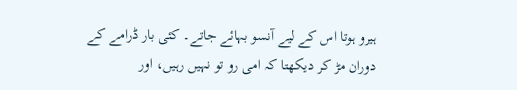ہیرو ہوتا اس کے لیے آنسو بہائے جاتے۔ کئی بار ڈرامے کے دوران مڑ کر دیکھتا کہ امی رو تو نہیں رہیں، اور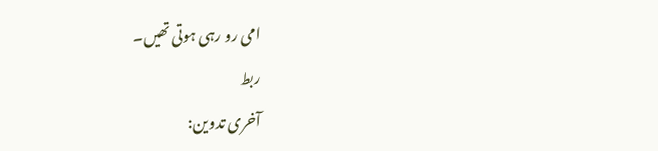امی رو رہی ہوتی تھیں۔
ربط
آخری تدوین: